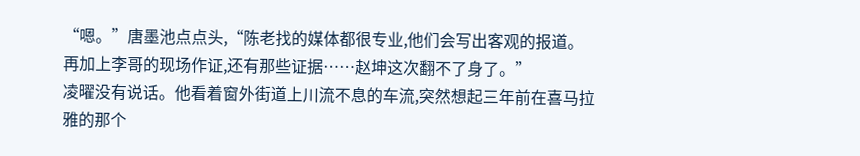“嗯。”唐墨池点点头,“陈老找的媒体都很专业,他们会写出客观的报道。再加上李哥的现场作证,还有那些证据……赵坤这次翻不了身了。”
凌曜没有说话。他看着窗外街道上川流不息的车流,突然想起三年前在喜马拉雅的那个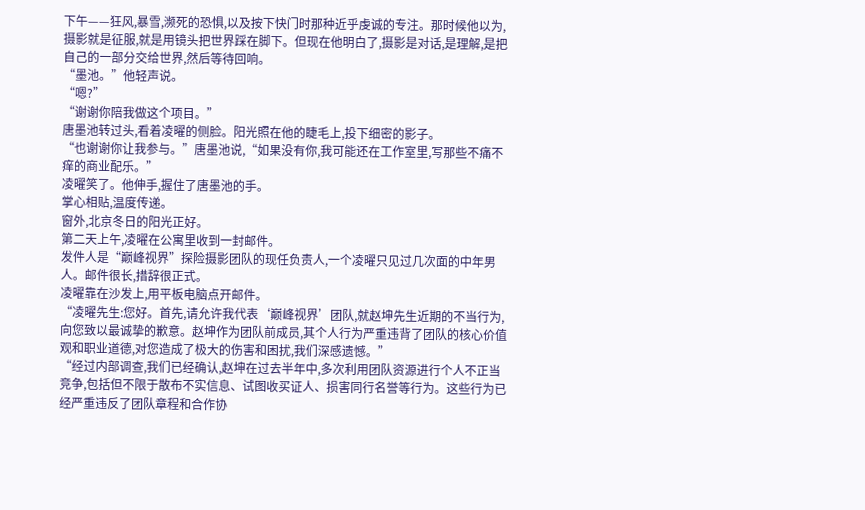下午——狂风,暴雪,濒死的恐惧,以及按下快门时那种近乎虔诚的专注。那时候他以为,摄影就是征服,就是用镜头把世界踩在脚下。但现在他明白了,摄影是对话,是理解,是把自己的一部分交给世界,然后等待回响。
“墨池。”他轻声说。
“嗯?”
“谢谢你陪我做这个项目。”
唐墨池转过头,看着凌曜的侧脸。阳光照在他的睫毛上,投下细密的影子。
“也谢谢你让我参与。”唐墨池说,“如果没有你,我可能还在工作室里,写那些不痛不痒的商业配乐。”
凌曜笑了。他伸手,握住了唐墨池的手。
掌心相贴,温度传递。
窗外,北京冬日的阳光正好。
第二天上午,凌曜在公寓里收到一封邮件。
发件人是“巅峰视界”探险摄影团队的现任负责人,一个凌曜只见过几次面的中年男人。邮件很长,措辞很正式。
凌曜靠在沙发上,用平板电脑点开邮件。
“凌曜先生:您好。首先,请允许我代表‘巅峰视界’团队,就赵坤先生近期的不当行为,向您致以最诚挚的歉意。赵坤作为团队前成员,其个人行为严重违背了团队的核心价值观和职业道德,对您造成了极大的伤害和困扰,我们深感遗憾。”
“经过内部调查,我们已经确认,赵坤在过去半年中,多次利用团队资源进行个人不正当竞争,包括但不限于散布不实信息、试图收买证人、损害同行名誉等行为。这些行为已经严重违反了团队章程和合作协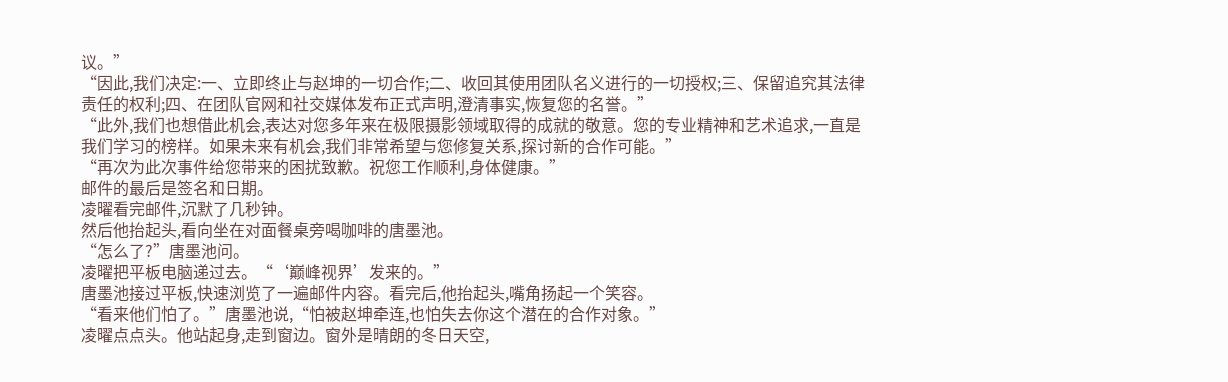议。”
“因此,我们决定:一、立即终止与赵坤的一切合作;二、收回其使用团队名义进行的一切授权;三、保留追究其法律责任的权利;四、在团队官网和社交媒体发布正式声明,澄清事实,恢复您的名誉。”
“此外,我们也想借此机会,表达对您多年来在极限摄影领域取得的成就的敬意。您的专业精神和艺术追求,一直是我们学习的榜样。如果未来有机会,我们非常希望与您修复关系,探讨新的合作可能。”
“再次为此次事件给您带来的困扰致歉。祝您工作顺利,身体健康。”
邮件的最后是签名和日期。
凌曜看完邮件,沉默了几秒钟。
然后他抬起头,看向坐在对面餐桌旁喝咖啡的唐墨池。
“怎么了?”唐墨池问。
凌曜把平板电脑递过去。“‘巅峰视界’发来的。”
唐墨池接过平板,快速浏览了一遍邮件内容。看完后,他抬起头,嘴角扬起一个笑容。
“看来他们怕了。”唐墨池说,“怕被赵坤牵连,也怕失去你这个潜在的合作对象。”
凌曜点点头。他站起身,走到窗边。窗外是晴朗的冬日天空,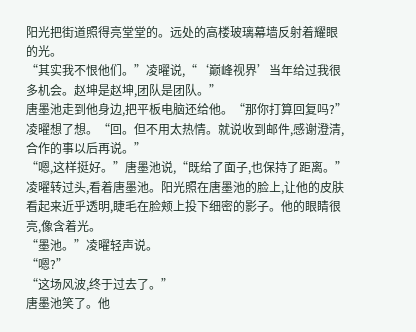阳光把街道照得亮堂堂的。远处的高楼玻璃幕墙反射着耀眼的光。
“其实我不恨他们。”凌曜说,“‘巅峰视界’当年给过我很多机会。赵坤是赵坤,团队是团队。”
唐墨池走到他身边,把平板电脑还给他。“那你打算回复吗?”
凌曜想了想。“回。但不用太热情。就说收到邮件,感谢澄清,合作的事以后再说。”
“嗯,这样挺好。”唐墨池说,“既给了面子,也保持了距离。”
凌曜转过头,看着唐墨池。阳光照在唐墨池的脸上,让他的皮肤看起来近乎透明,睫毛在脸颊上投下细密的影子。他的眼睛很亮,像含着光。
“墨池。”凌曜轻声说。
“嗯?”
“这场风波,终于过去了。”
唐墨池笑了。他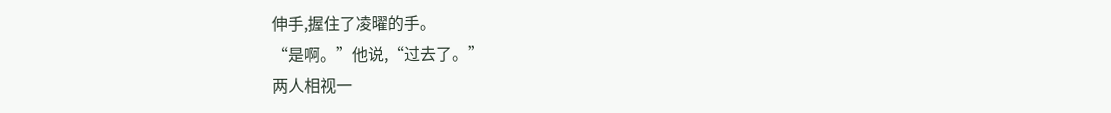伸手,握住了凌曜的手。
“是啊。”他说,“过去了。”
两人相视一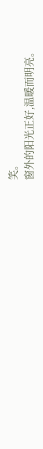笑。
窗外的阳光正好,温暖而明亮。